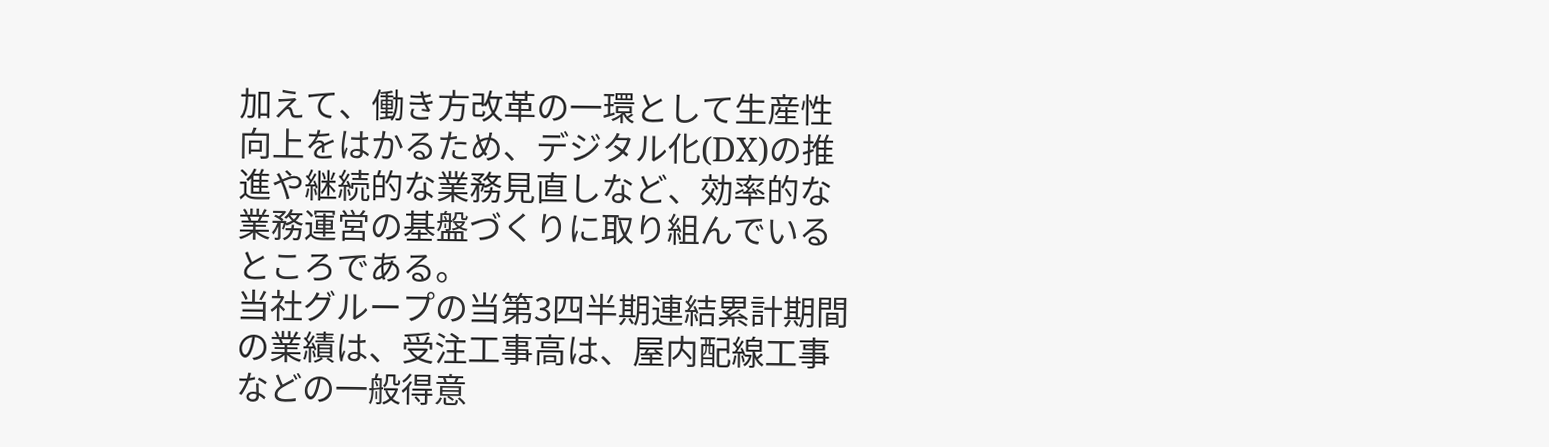加えて、働き方改革の一環として生産性向上をはかるため、デジタル化(DX)の推進や継続的な業務見直しなど、効率的な業務運営の基盤づくりに取り組んでいるところである。
当社グループの当第3四半期連結累計期間の業績は、受注工事高は、屋内配線工事などの一般得意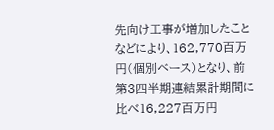先向け工事が増加したことなどにより、162,770百万円(個別ベース)となり、前第3四半期連結累計期間に比べ16,227百万円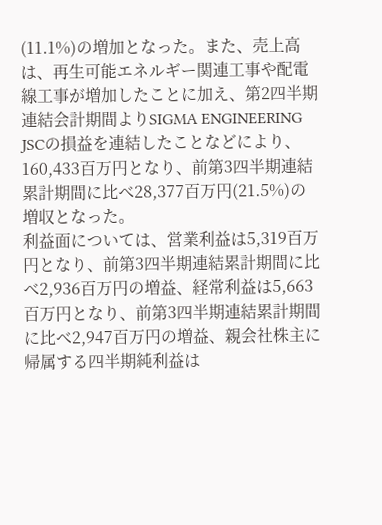(11.1%)の増加となった。また、売上高は、再生可能エネルギー関連工事や配電線工事が増加したことに加え、第2四半期連結会計期間よりSIGMA ENGINEERING JSCの損益を連結したことなどにより、160,433百万円となり、前第3四半期連結累計期間に比べ28,377百万円(21.5%)の増収となった。
利益面については、営業利益は5,319百万円となり、前第3四半期連結累計期間に比べ2,936百万円の増益、経常利益は5,663百万円となり、前第3四半期連結累計期間に比べ2,947百万円の増益、親会社株主に帰属する四半期純利益は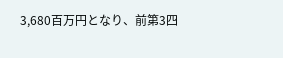3,680百万円となり、前第3四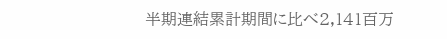半期連結累計期間に比べ2,141百万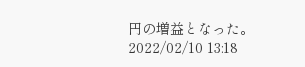円の増益となった。
2022/02/10 13:18